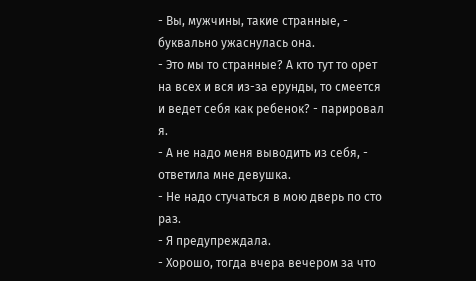- Вы, мужчины, такие странные, - буквально ужаснулась она.
- Это мы то странные? А кто тут то орет на всех и вся из-за ерунды, то смеется и ведет себя как ребенок? - парировал я.
- А не надо меня выводить из себя, - ответила мне девушка.
- Не надо стучаться в мою дверь по сто раз.
- Я предупреждала.
- Хорошо, тогда вчера вечером за что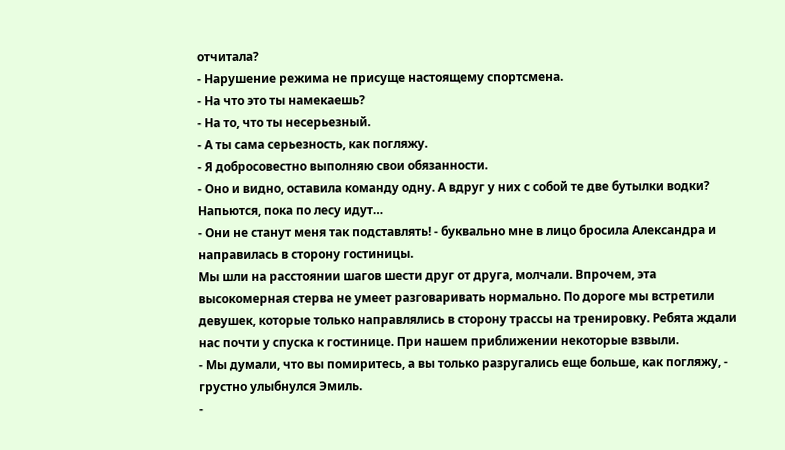отчитала?
- Нарушение режима не присуще настоящему спортсмена.
- На что это ты намекаешь?
- На то, что ты несерьезный.
- А ты сама серьезность, как погляжу.
- Я добросовестно выполняю свои обязанности.
- Оно и видно, оставила команду одну. А вдруг у них с собой те две бутылки водки? Напьются, пока по лесу идут…
- Они не станут меня так подставлять! - буквально мне в лицо бросила Александра и направилась в сторону гостиницы.
Мы шли на расстоянии шагов шести друг от друга, молчали. Впрочем, эта высокомерная стерва не умеет разговаривать нормально. По дороге мы встретили девушек, которые только направлялись в сторону трассы на тренировку. Ребята ждали нас почти у спуска к гостинице. При нашем приближении некоторые взвыли.
- Мы думали, что вы помиритесь, а вы только разругались еще больше, как погляжу, - грустно улыбнулся Эмиль.
-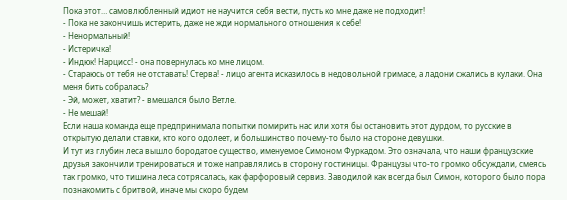Пока этот… самовлюбленный идиот не научится себя вести, пусть ко мне даже не подходит!
- Пока не закончишь истерить, даже не жди нормального отношения к себе!
- Ненормальный!
- Истеричка!
- Индюк! Нарцисс! - она повернулась ко мне лицом.
- Стараюсь от тебя не отставать! Стерва! - лицо агента исказилось в недовольной гримасе, а ладони сжались в кулаки. Она меня бить собралась?
- Эй, может, хватит? - вмешался было Ветле.
- Не мешай!
Если наша команда еще предпринимала попытки помирить нас или хотя бы остановить этот дурдом, то русские в открытую делали ставки, кто кого одолеет, и большинство почему-то было на стороне девушки.
И тут из глубин леса вышло бородатое существо, именуемое Симоном Фуркадом. Это означала, что наши французские друзья закончили тренироваться и тоже направлялись в сторону гостиницы. Французы что-то громко обсуждали, смеясь так громко, что тишина леса сотрясалась, как фарфоровый сервиз. Заводилой как всегда был Симон, которого было пора познакомить с бритвой, иначе мы скоро будем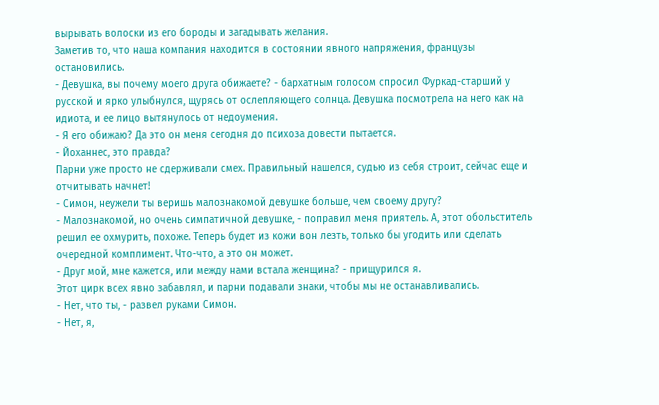вырывать волоски из его бороды и загадывать желания.
Заметив то, что наша компания находится в состоянии явного напряжения, французы остановились.
- Девушка, вы почему моего друга обижаете? - бархатным голосом спросил Фуркад-старший у русской и ярко улыбнулся, щурясь от ослепляющего солнца. Девушка посмотрела на него как на идиота, и ее лицо вытянулось от недоумения.
- Я его обижаю? Да это он меня сегодня до психоза довести пытается.
- Йоханнес, это правда?
Парни уже просто не сдерживали смех. Правильный нашелся, судью из себя строит, сейчас еще и отчитывать начнет!
- Симон, неужели ты веришь малознакомой девушке больше, чем своему другу?
- Малознакомой, но очень симпатичной девушке, - поправил меня приятель. А, этот обольститель решил ее охмурить, похоже. Теперь будет из кожи вон лезть, только бы угодить или сделать очередной комплимент. Что-что, а это он может.
- Друг мой, мне кажется, или между нами встала женщина? - прищурился я.
Этот цирк всех явно забавлял, и парни подавали знаки, чтобы мы не останавливались.
- Нет, что ты, - развел руками Симон.
- Нет, я,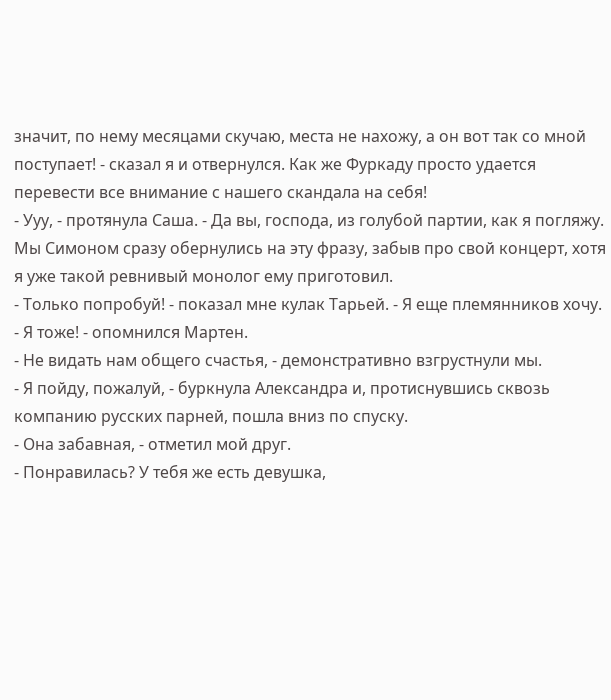значит, по нему месяцами скучаю, места не нахожу, а он вот так со мной поступает! - сказал я и отвернулся. Как же Фуркаду просто удается перевести все внимание с нашего скандала на себя!
- Ууу, - протянула Саша. - Да вы, господа, из голубой партии, как я погляжу.
Мы Симоном сразу обернулись на эту фразу, забыв про свой концерт, хотя я уже такой ревнивый монолог ему приготовил.
- Только попробуй! - показал мне кулак Тарьей. - Я еще племянников хочу.
- Я тоже! - опомнился Мартен.
- Не видать нам общего счастья, - демонстративно взгрустнули мы.
- Я пойду, пожалуй, - буркнула Александра и, протиснувшись сквозь компанию русских парней, пошла вниз по спуску.
- Она забавная, - отметил мой друг.
- Понравилась? У тебя же есть девушка,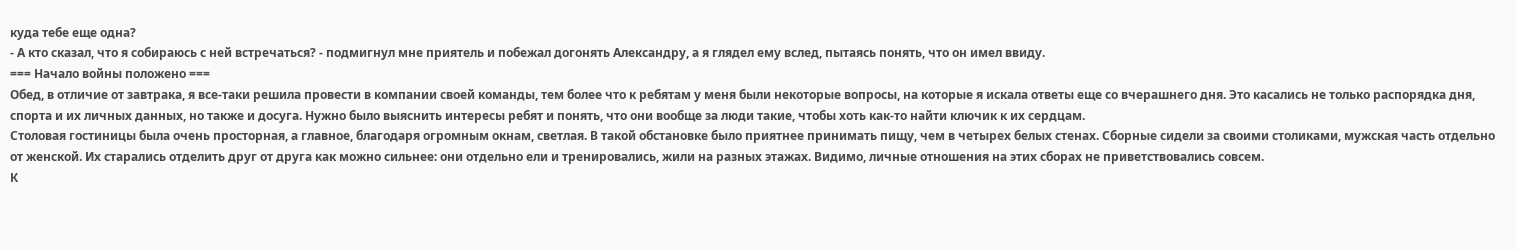куда тебе еще одна?
- А кто сказал, что я собираюсь с ней встречаться? - подмигнул мне приятель и побежал догонять Александру, а я глядел ему вслед, пытаясь понять, что он имел ввиду.
=== Начало войны положено ===
Обед, в отличие от завтрака, я все-таки решила провести в компании своей команды, тем более что к ребятам у меня были некоторые вопросы, на которые я искала ответы еще со вчерашнего дня. Это касались не только распорядка дня, спорта и их личных данных, но также и досуга. Нужно было выяснить интересы ребят и понять, что они вообще за люди такие, чтобы хоть как-то найти ключик к их сердцам.
Столовая гостиницы была очень просторная, а главное, благодаря огромным окнам, светлая. В такой обстановке было приятнее принимать пищу, чем в четырех белых стенах. Сборные сидели за своими столиками, мужская часть отдельно от женской. Их старались отделить друг от друга как можно сильнее: они отдельно ели и тренировались, жили на разных этажах. Видимо, личные отношения на этих сборах не приветствовались совсем.
К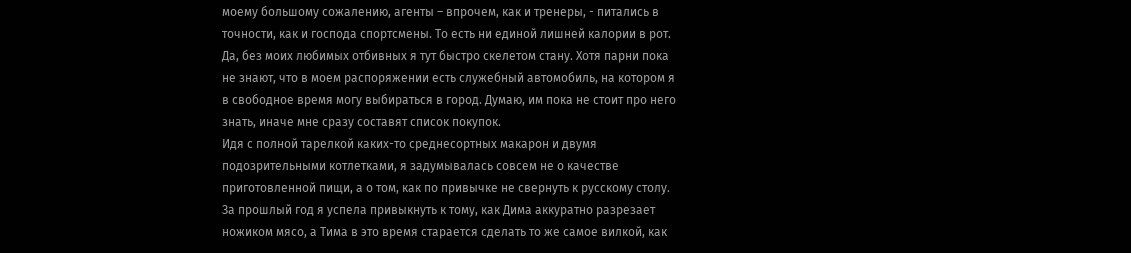моему большому сожалению, агенты – впрочем, как и тренеры, - питались в точности, как и господа спортсмены. То есть ни единой лишней калории в рот. Да, без моих любимых отбивных я тут быстро скелетом стану. Хотя парни пока не знают, что в моем распоряжении есть служебный автомобиль, на котором я в свободное время могу выбираться в город. Думаю, им пока не стоит про него знать, иначе мне сразу составят список покупок.
Идя с полной тарелкой каких-то среднесортных макарон и двумя подозрительными котлетками, я задумывалась совсем не о качестве приготовленной пищи, а о том, как по привычке не свернуть к русскому столу.
За прошлый год я успела привыкнуть к тому, как Дима аккуратно разрезает ножиком мясо, а Тима в это время старается сделать то же самое вилкой, как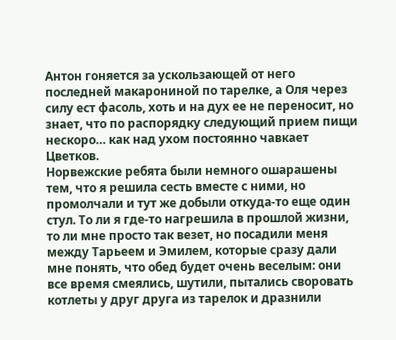Антон гоняется за ускользающей от него последней макарониной по тарелке, а Оля через силу ест фасоль, хоть и на дух ее не переносит, но знает, что по распорядку следующий прием пищи нескоро… как над ухом постоянно чавкает Цветков.
Норвежские ребята были немного ошарашены тем, что я решила сесть вместе с ними, но промолчали и тут же добыли откуда-то еще один стул. То ли я где-то нагрешила в прошлой жизни, то ли мне просто так везет, но посадили меня между Тарьеем и Эмилем, которые сразу дали мне понять, что обед будет очень веселым: они все время смеялись, шутили, пытались своровать котлеты у друг друга из тарелок и дразнили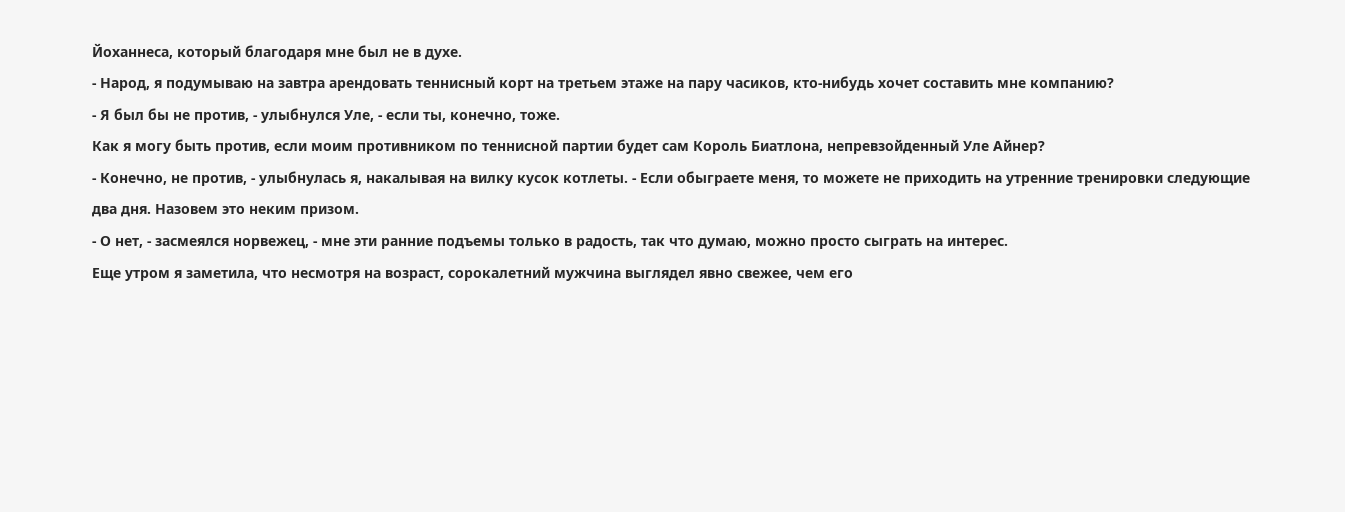Йоханнеса, который благодаря мне был не в духе.
- Народ, я подумываю на завтра арендовать теннисный корт на третьем этаже на пару часиков, кто-нибудь хочет составить мне компанию?
- Я был бы не против, - улыбнулся Уле, - если ты, конечно, тоже.
Как я могу быть против, если моим противником по теннисной партии будет сам Король Биатлона, непревзойденный Уле Айнер?
- Конечно, не против, - улыбнулась я, накалывая на вилку кусок котлеты. - Если обыграете меня, то можете не приходить на утренние тренировки следующие два дня. Назовем это неким призом.
- О нет, - засмеялся норвежец, - мне эти ранние подъемы только в радость, так что думаю, можно просто сыграть на интерес.
Еще утром я заметила, что несмотря на возраст, сорокалетний мужчина выглядел явно свежее, чем его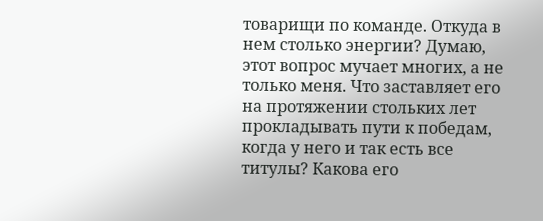товарищи по команде. Откуда в нем столько энергии? Думаю, этот вопрос мучает многих, а не только меня. Что заставляет его на протяжении стольких лет прокладывать пути к победам, когда у него и так есть все титулы? Какова его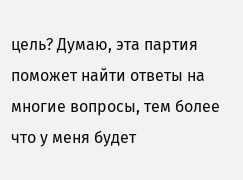цель? Думаю, эта партия поможет найти ответы на многие вопросы, тем более что у меня будет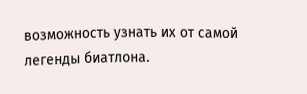возможность узнать их от самой легенды биатлона.